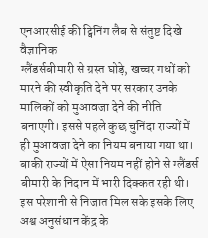एनआरसीई की ट्विनिंग लैब से संतुष्ट दिखे वैज्ञानिक
ग्लैंडर्सबीमारी से ग्रस्त घोड़े, खच्चर गधों को मारने की स्वीकृति देने पर सरकार उनके मालिकों को मुआवजा देने की नीति बनाएगी। इससे पहले कुछ चुनिंदा राज्यों में ही मुआवजा देने का नियम बनाया गया था। बाकी राज्यों में ऐसा नियम नहीं होने से ग्लैंडर्स बीमारी के निदान में भारी दिक्कत रही थी। इस परेशानी से निजात मिल सके इसके लिए अश्व अनुसंधान केंद्र के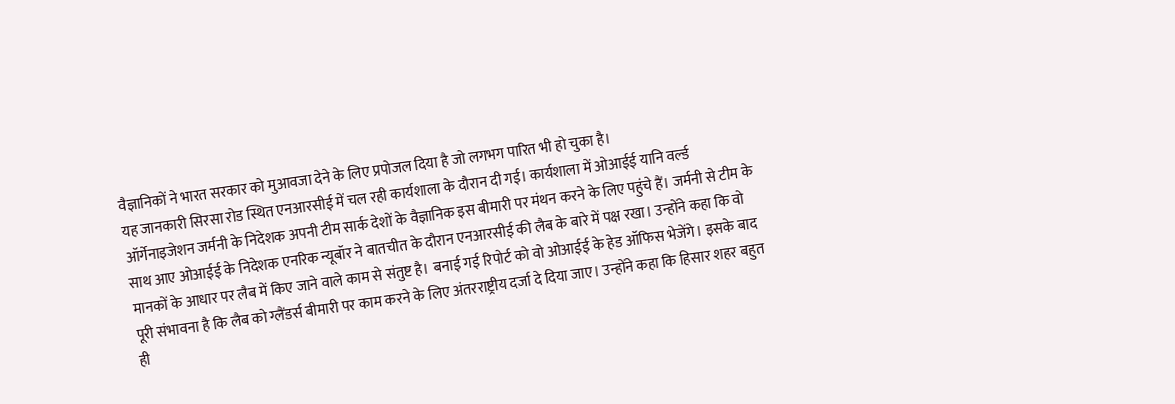वैज्ञानिकों ने भारत सरकार को मुआवजा देने के लिए प्रपोजल दिया है जो लगभग पारित भी हो चुका है।
यह जानकारी सिरसा रोड स्थित एनआरसीई में चल रही कार्यशाला के दौरान दी गई। कार्यशाला में ओआईई यानि वर्ल्ड ऑर्गेनाइजेशन जर्मनी के निदेशक अपनी टीम सार्क देशों के वैज्ञानिक इस बीमारी पर मंथन करने के लिए पहुंचे हैं। जर्मनी से टीम के साथ आए ओआईई के निदेशक एनरिक न्यूबॉर ने बातचीत के दौरान एनआरसीई की लैब के बारे में पक्ष रखा। उन्होंने कहा कि वो मानकों के आधार पर लैब में किए जाने वाले काम से संतुष्ट है। बनाई गई रिपोर्ट को वो ओआईई के हेड ऑफिस भेजेंगे। इसके बाद पूरी संभावना है कि लैब को ग्लैंडर्स बीमारी पर काम करने के लिए अंतरराष्ट्रीय दर्जा दे दिया जाए। उन्होंने कहा कि हिसार शहर बहुत ही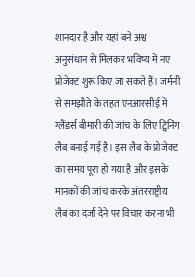शानदार है और यहां बने अश्व अनुसंधान से मिलकर भविष्य में नए प्रोजेक्ट शुरू किए जा सकते हैं। जर्मनी से समझौते के तहत एनआरसीई में ग्लैंडर्स बीमारी की जांच के लिए ट्विनिंग लैब बनाई गई है। इस लैब के प्रोजेक्ट का समय पूरा हो गया है और इसके मानकों की जांच करके अंतरराष्ट्रीय लैब का दर्जा देने पर विचार करना भी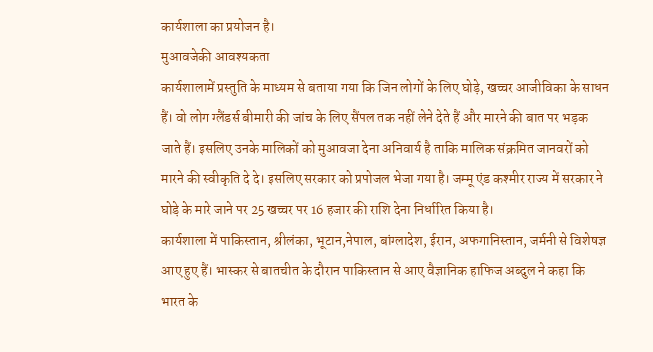कार्यशाला का प्रयोजन है।
मुआवजेकी आवश्यकता
कार्यशालामें प्रस्तुति के माध्यम से बताया गया कि जिन लोगों के लिए घोड़े, खच्चर आजीविका के साधन हैं। वो लोग ग्लैंडर्स बीमारी की जांच के लिए सैंपल तक नहीं लेने देते हैं और मारने की बात पर भड़क जाते हैं। इसलिए उनके मालिकों को मुआवजा देना अनिवार्य है ताकि मालिक संक्रमित जानवरों को मारने की स्वीकृति दे दे। इसलिए सरकार को प्रपोजल भेजा गया है। जम्मू एंड कश्मीर राज्य में सरकार ने घोड़े के मारे जाने पर 25 खच्चर पर 16 हजार की राशि देना निर्धारित किया है।
कार्यशाला में पाकिस्तान, श्रीलंका, भूटान,नेपाल, बांग्लादेश, ईरान, अफगानिस्तान, जर्मनी से विशेषज्ञ आए हुए हैं। भास्कर से बातचीत के दौरान पाकिस्तान से आए वैज्ञानिक हाफिज अब्दुल ने कहा कि भारत के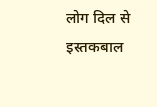लोग दिल से इस्तकबाल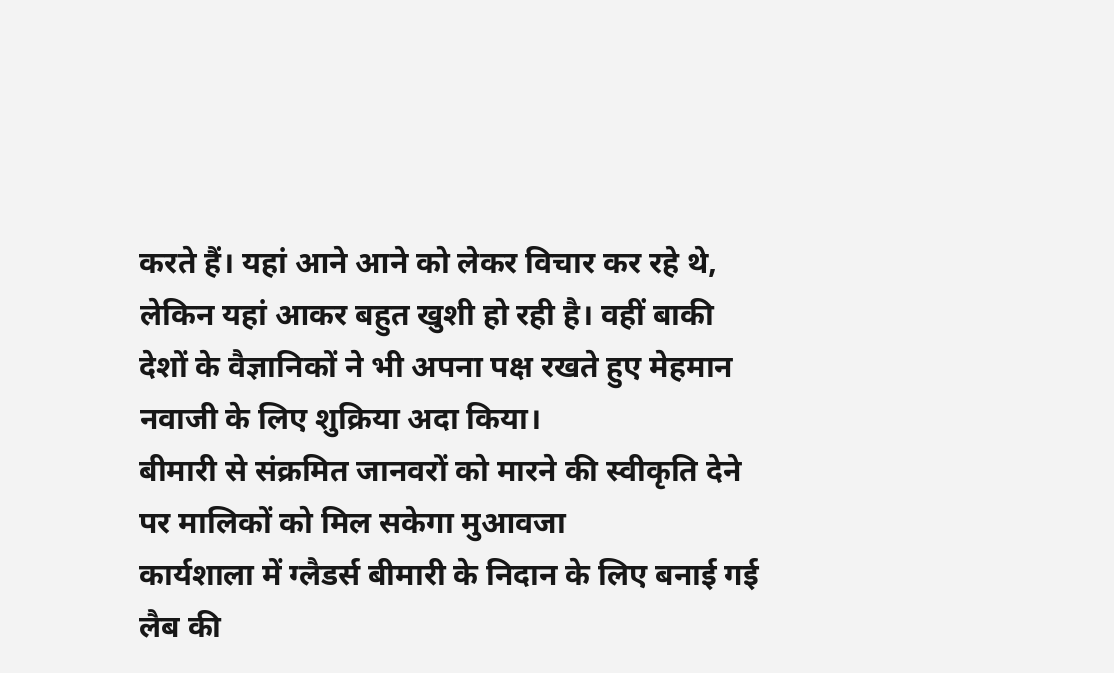करते हैं। यहां आने आने को लेकर विचार कर रहे थे, लेकिन यहां आकर बहुत खुशी हो रही है। वहीं बाकी देशों के वैज्ञानिकों ने भी अपना पक्ष रखते हुए मेहमान नवाजी के लिए शुक्रिया अदा किया।
बीमारी से संक्रमित जानवरों को मारने की स्वीकृति देने पर मालिकों को मिल सकेगा मुआवजा
कार्यशाला में ग्लैडर्स बीमारी के निदान के लिए बनाई गई लैब की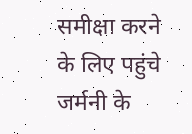समीक्षा करने के लिए पहुंचे जर्मनी के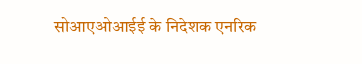सोआएओआईई के निदेशक एनरिक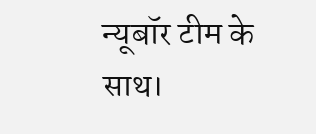न्यूबॉर टीम के साथ।